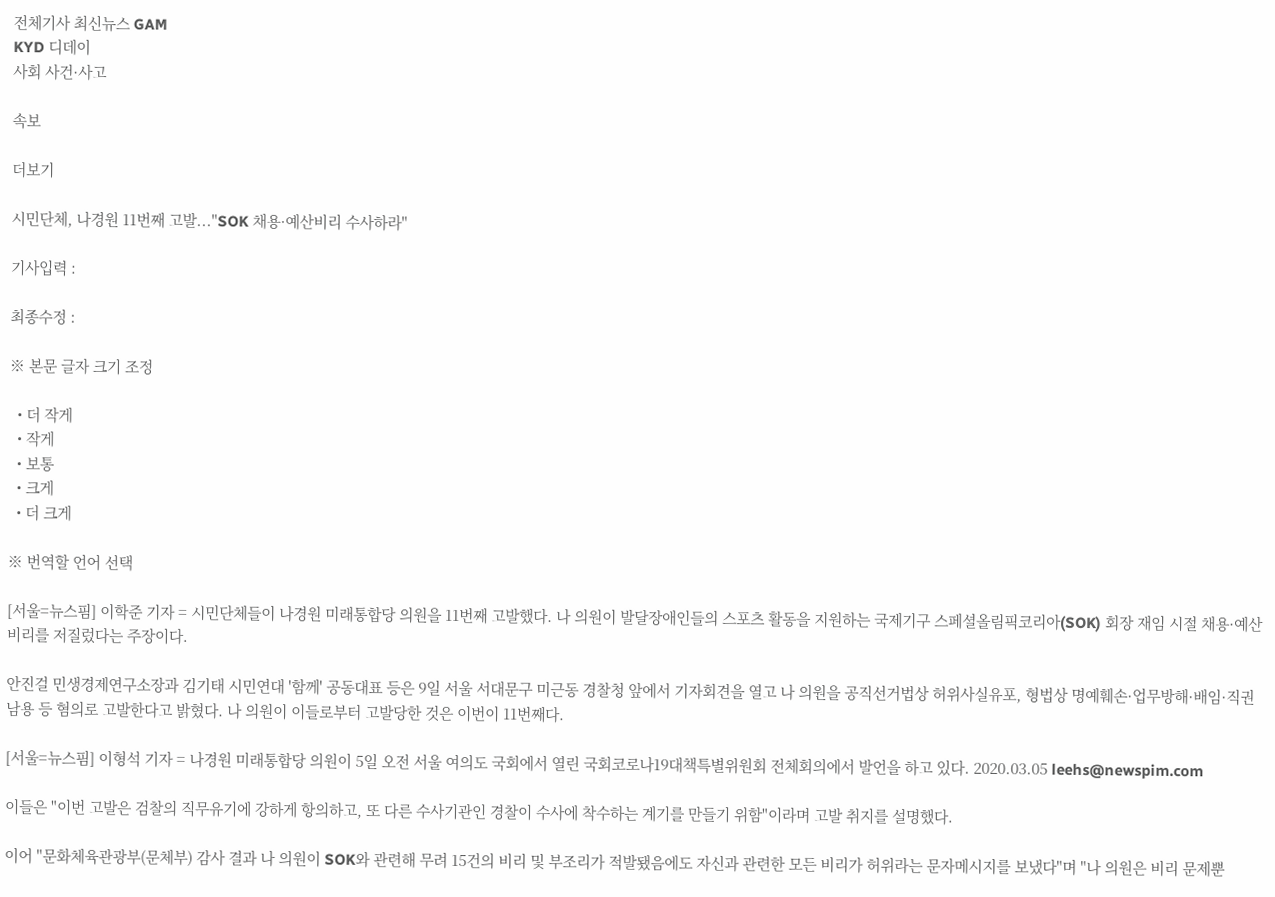전체기사 최신뉴스 GAM
KYD 디데이
사회 사건·사고

속보

더보기

시민단체, 나경원 11번째 고발..."SOK 채용·예산비리 수사하라"

기사입력 :

최종수정 :

※ 본문 글자 크기 조정

  • 더 작게
  • 작게
  • 보통
  • 크게
  • 더 크게

※ 번역할 언어 선택

[서울=뉴스핌] 이학준 기자 = 시민단체들이 나경원 미래통합당 의원을 11번째 고발했다. 나 의원이 발달장애인들의 스포츠 활동을 지원하는 국제기구 스페셜올림픽코리아(SOK) 회장 재임 시절 채용·예산비리를 저질렀다는 주장이다.

안진걸 민생경제연구소장과 김기태 시민연대 '함께' 공동대표 등은 9일 서울 서대문구 미근동 경찰청 앞에서 기자회견을 열고 나 의원을 공직선거법상 허위사실유포, 형법상 명예훼손·업무방해·배임·직권남용 등 혐의로 고발한다고 밝혔다. 나 의원이 이들로부터 고발당한 것은 이번이 11번째다.

[서울=뉴스핌] 이형석 기자 = 나경원 미래통합당 의원이 5일 오전 서울 여의도 국회에서 열린 국회코로나19대책특별위원회 전체회의에서 발언을 하고 있다. 2020.03.05 leehs@newspim.com

이들은 "이번 고발은 검찰의 직무유기에 강하게 항의하고, 또 다른 수사기관인 경찰이 수사에 착수하는 계기를 만들기 위함"이라며 고발 취지를 설명했다.

이어 "문화체육관광부(문체부) 감사 결과 나 의원이 SOK와 관련해 무려 15건의 비리 및 부조리가 적발됐음에도 자신과 관련한 모든 비리가 허위라는 문자메시지를 보냈다"며 "나 의원은 비리 문제뿐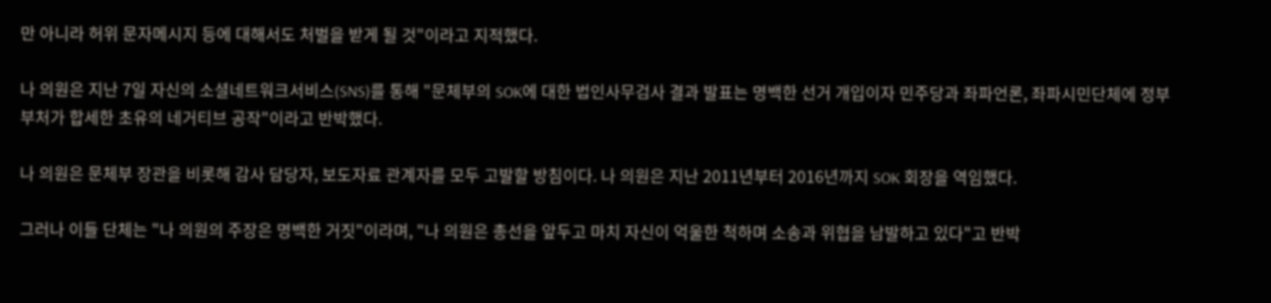만 아니라 허위 문자메시지 등에 대해서도 처벌을 받게 될 것"이라고 지적했다.

나 의원은 지난 7일 자신의 소셜네트워크서비스(SNS)를 통해 "문체부의 SOK에 대한 법인사무검사 결과 발표는 명백한 선거 개입이자 민주당과 좌파언론, 좌파시민단체에 정부 부처가 합세한 초유의 네거티브 공작"이라고 반박했다.

나 의원은 문체부 장관을 비롯해 감사 담당자, 보도자료 관계자를 모두 고발할 방침이다. 나 의원은 지난 2011년부터 2016년까지 SOK 회장을 역임했다.

그러나 이들 단체는 "나 의원의 주장은 명백한 거짓"이라며, "나 의원은 총선을 앞두고 마치 자신이 억울한 척하며 소송과 위협을 남발하고 있다"고 반박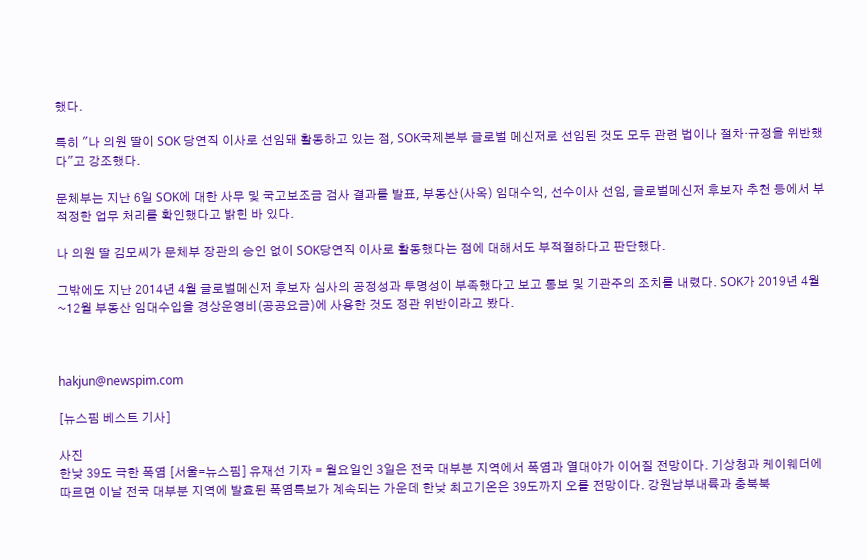했다.

특히 "나 의원 딸이 SOK 당연직 이사로 선임돼 활동하고 있는 점, SOK국제본부 글로벌 메신저로 선임된 것도 모두 관련 법이나 절차·규정을 위반했다"고 강조했다.

문체부는 지난 6일 SOK에 대한 사무 및 국고보조금 검사 결과를 발표, 부동산(사옥) 임대수익, 선수이사 선임, 글로벌메신저 후보자 추천 등에서 부적정한 업무 처리를 확인했다고 밝힌 바 있다.

나 의원 딸 김모씨가 문체부 장관의 승인 없이 SOK당연직 이사로 활동했다는 점에 대해서도 부적절하다고 판단했다.

그밖에도 지난 2014년 4월 글로벌메신저 후보자 심사의 공정성과 투명성이 부족했다고 보고 통보 및 기관주의 조치를 내렸다. SOK가 2019년 4월~12월 부동산 임대수입을 경상운영비(공공요금)에 사용한 것도 정관 위반이라고 봤다.



hakjun@newspim.com

[뉴스핌 베스트 기사]

사진
한낮 39도 극한 폭염 [서울=뉴스핌] 유재선 기자 = 월요일인 3일은 전국 대부분 지역에서 폭염과 열대야가 이어질 전망이다. 기상청과 케이웨더에 따르면 이날 전국 대부분 지역에 발효된 폭염특보가 계속되는 가운데 한낮 최고기온은 39도까지 오를 전망이다. 강원남부내륙과 충북북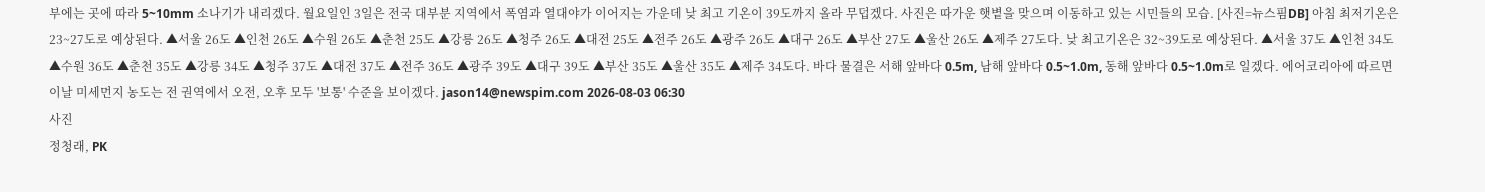부에는 곳에 따라 5~10mm 소나기가 내리겠다. 월요일인 3일은 전국 대부분 지역에서 폭염과 열대야가 이어지는 가운데 낮 최고 기온이 39도까지 올라 무덥겠다. 사진은 따가운 햇볕을 맞으며 이동하고 있는 시민들의 모습. [사진=뉴스핌DB] 아침 최저기온은 23~27도로 예상된다. ▲서울 26도 ▲인천 26도 ▲수원 26도 ▲춘천 25도 ▲강릉 26도 ▲청주 26도 ▲대전 25도 ▲전주 26도 ▲광주 26도 ▲대구 26도 ▲부산 27도 ▲울산 26도 ▲제주 27도다. 낮 최고기온은 32~39도로 예상된다. ▲서울 37도 ▲인천 34도 ▲수원 36도 ▲춘천 35도 ▲강릉 34도 ▲청주 37도 ▲대전 37도 ▲전주 36도 ▲광주 39도 ▲대구 39도 ▲부산 35도 ▲울산 35도 ▲제주 34도다. 바다 물결은 서해 앞바다 0.5m, 남해 앞바다 0.5~1.0m, 동해 앞바다 0.5~1.0m로 일겠다. 에어코리아에 따르면 이날 미세먼지 농도는 전 권역에서 오전, 오후 모두 '보통' 수준을 보이겠다. jason14@newspim.com 2026-08-03 06:30
사진
정청래, PK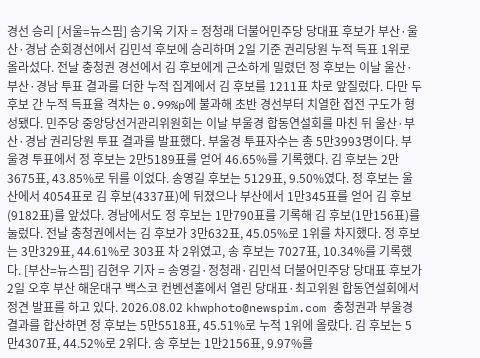경선 승리 [서울=뉴스핌] 송기욱 기자 = 정청래 더불어민주당 당대표 후보가 부산·울산·경남 순회경선에서 김민석 후보에 승리하며 2일 기준 권리당원 누적 득표 1위로 올라섰다. 전날 충청권 경선에서 김 후보에게 근소하게 밀렸던 정 후보는 이날 울산·부산·경남 투표 결과를 더한 누적 집계에서 김 후보를 1211표 차로 앞질렀다. 다만 두 후보 간 누적 득표율 격차는 0.99%p에 불과해 초반 경선부터 치열한 접전 구도가 형성됐다. 민주당 중앙당선거관리위원회는 이날 부울경 합동연설회를 마친 뒤 울산·부산·경남 권리당원 투표 결과를 발표했다. 부울경 투표자수는 총 5만3993명이다. 부울경 투표에서 정 후보는 2만5189표를 얻어 46.65%를 기록했다. 김 후보는 2만3675표, 43.85%로 뒤를 이었다. 송영길 후보는 5129표, 9.50%였다. 정 후보는 울산에서 4054표로 김 후보(4337표)에 뒤졌으나 부산에서 1만345표를 얻어 김 후보(9182표)를 앞섰다. 경남에서도 정 후보는 1만790표를 기록해 김 후보(1만156표)를 눌렀다. 전날 충청권에서는 김 후보가 3만632표, 45.05%로 1위를 차지했다. 정 후보는 3만329표, 44.61%로 303표 차 2위였고, 송 후보는 7027표, 10.34%를 기록했다. [부산=뉴스핌] 김현우 기자 = 송영길·정청래·김민석 더불어민주당 당대표 후보가 2일 오후 부산 해운대구 백스코 컨벤션홀에서 열린 당대표·최고위원 합동연설회에서 정견 발표를 하고 있다. 2026.08.02 khwphoto@newspim.com 충청권과 부울경 결과를 합산하면 정 후보는 5만5518표, 45.51%로 누적 1위에 올랐다. 김 후보는 5만4307표, 44.52%로 2위다. 송 후보는 1만2156표, 9.97%를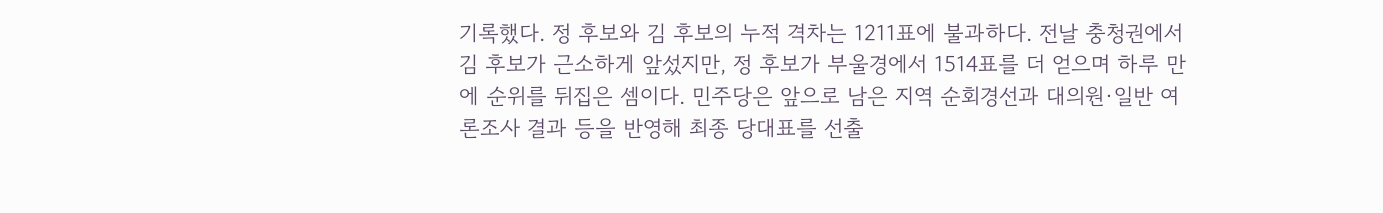기록했다. 정 후보와 김 후보의 누적 격차는 1211표에 불과하다. 전날 충청권에서 김 후보가 근소하게 앞섰지만, 정 후보가 부울경에서 1514표를 더 얻으며 하루 만에 순위를 뒤집은 셈이다. 민주당은 앞으로 남은 지역 순회경선과 대의원·일반 여론조사 결과 등을 반영해 최종 당대표를 선출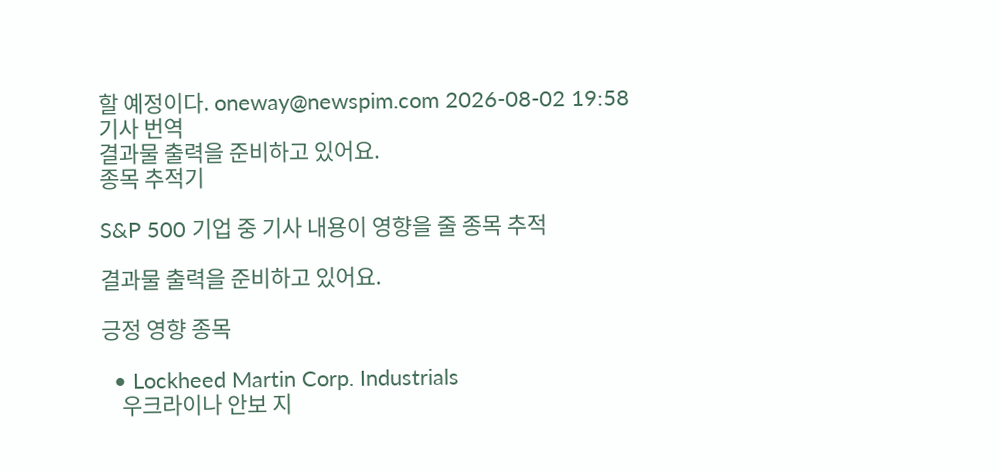할 예정이다. oneway@newspim.com 2026-08-02 19:58
기사 번역
결과물 출력을 준비하고 있어요.
종목 추적기

S&P 500 기업 중 기사 내용이 영향을 줄 종목 추적

결과물 출력을 준비하고 있어요.

긍정 영향 종목

  • Lockheed Martin Corp. Industrials
    우크라이나 안보 지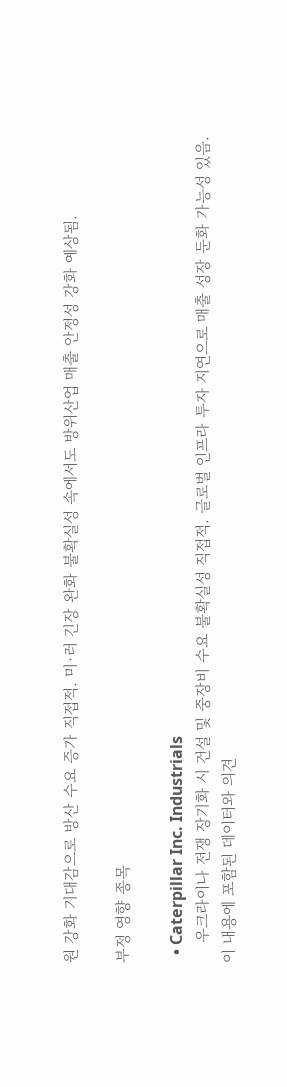원 강화 기대감으로 방산 수요 증가 직접적. 미·러 긴장 완화 불확실성 속에서도 방위산업 매출 안정성 강화 예상됨.

부정 영향 종목

  • Caterpillar Inc. Industrials
    우크라이나 전쟁 장기화 시 건설 및 중장비 수요 불확실성 직접적. 글로벌 인프라 투자 지연으로 매출 성장 둔화 가능성 있음.
이 내용에 포함된 데이터와 의견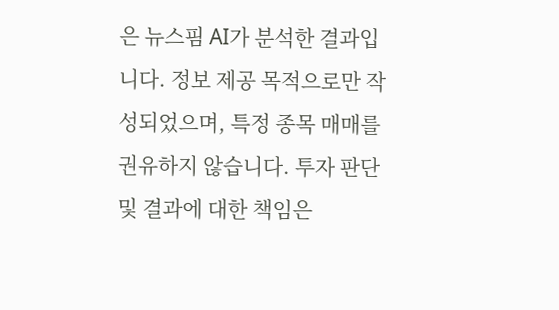은 뉴스핌 AI가 분석한 결과입니다. 정보 제공 목적으로만 작성되었으며, 특정 종목 매매를 권유하지 않습니다. 투자 판단 및 결과에 대한 책임은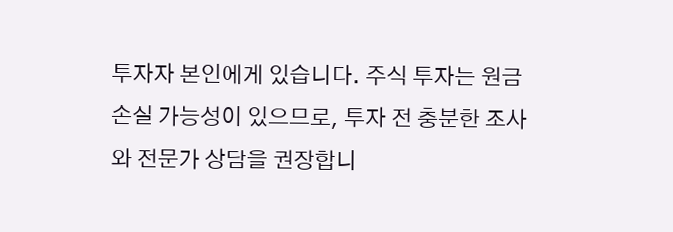투자자 본인에게 있습니다. 주식 투자는 원금 손실 가능성이 있으므로, 투자 전 충분한 조사와 전문가 상담을 권장합니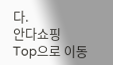다.
안다쇼핑
Top으로 이동